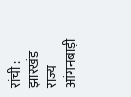रांची : झारखंड राज्य आंगनबाड़ी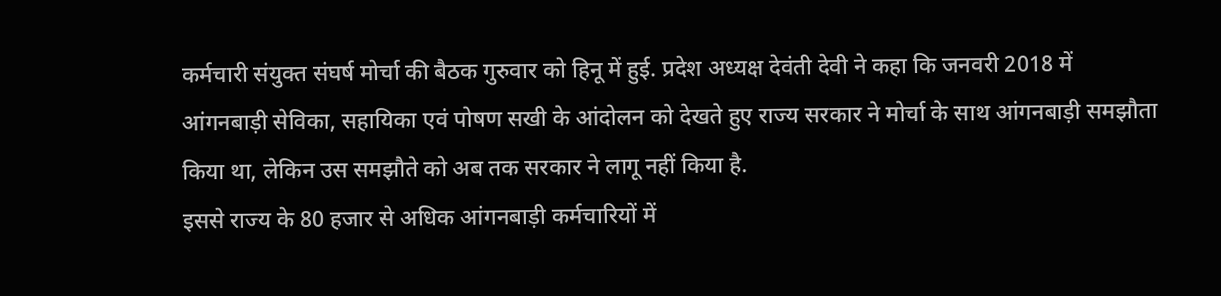कर्मचारी संयुक्त संघर्ष मोर्चा की बैठक गुरुवार को हिनू में हुई. प्रदेश अध्यक्ष देवंती देवी ने कहा कि जनवरी 2018 में आंगनबाड़ी सेविका, सहायिका एवं पोषण सखी के आंदोलन को देखते हुए राज्य सरकार ने मोर्चा के साथ आंगनबाड़ी समझौता किया था, लेकिन उस समझौते को अब तक सरकार ने लागू नहीं किया है.
इससे राज्य के 80 हजार से अधिक आंगनबाड़ी कर्मचारियों में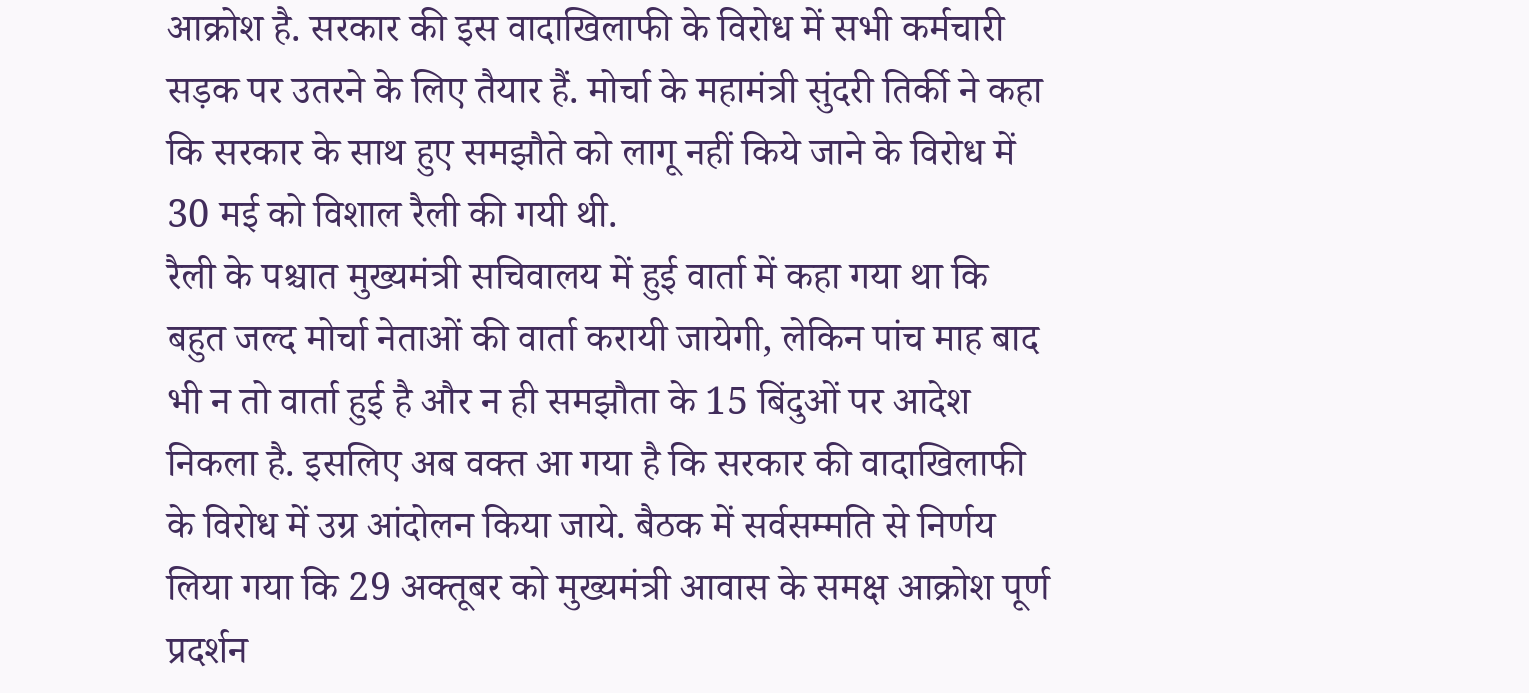आक्रोश है. सरकार की इस वादाखिलाफी के विरोध में सभी कर्मचारी सड़क पर उतरने के लिए तैयार हैं. मोर्चा के महामंत्री सुंदरी तिर्की ने कहा कि सरकार के साथ हुए समझौते को लागू नहीं किये जाने के विरोध में 30 मई को विशाल रैली की गयी थी.
रैली के पश्चात मुख्यमंत्री सचिवालय में हुई वार्ता में कहा गया था कि बहुत जल्द मोर्चा नेताओं की वार्ता करायी जायेगी, लेकिन पांच माह बाद भी न तो वार्ता हुई है और न ही समझौता के 15 बिंदुओं पर आदेश निकला है. इसलिए अब वक्त आ गया है कि सरकार की वादाखिलाफी के विरोध में उग्र आंदोलन किया जाये. बैठक में सर्वसम्मति से निर्णय लिया गया कि 29 अक्तूबर को मुख्यमंत्री आवास के समक्ष आक्रोश पूर्ण प्रदर्शन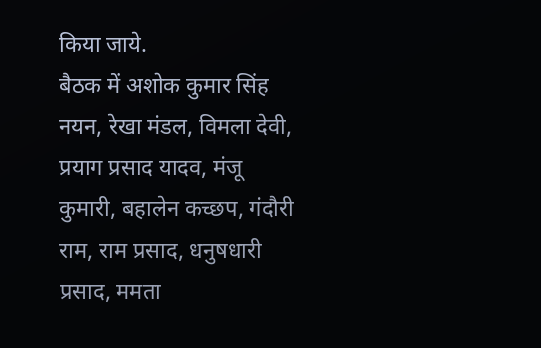किया जाये.
बैठक में अशोक कुमार सिंह नयन, रेखा मंडल, विमला देवी, प्रयाग प्रसाद यादव, मंजू कुमारी, बहालेन कच्छप, गंदौरी राम, राम प्रसाद, धनुषधारी प्रसाद, ममता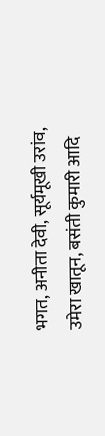भगत, अनीता देवी, सूर्यमूखी उरांव, उमेरा खातून, बसंती कुमारी आदि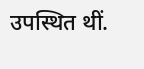उपस्थित थीं.